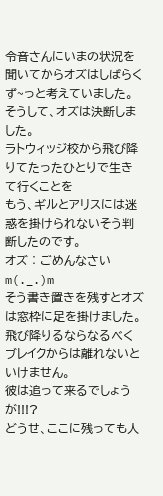令音さんにいまの状況を聞いてからオズはしばらくず~っと考えていました。
そうして、オズは決断しました。
ラトウィッジ校から飛び降りてたったひとりで生きて行くことを
もう、ギルとアリスには迷惑を掛けられないそう判断したのです。
オズ︰ごめんなさいm(._.)m
そう書き置きを残すとオズは窓枠に足を掛けました。
飛び降りるならなるべくブレイクからは離れないといけません。
彼は追って来るでしょうが!!!?
どうせ、ここに残っても人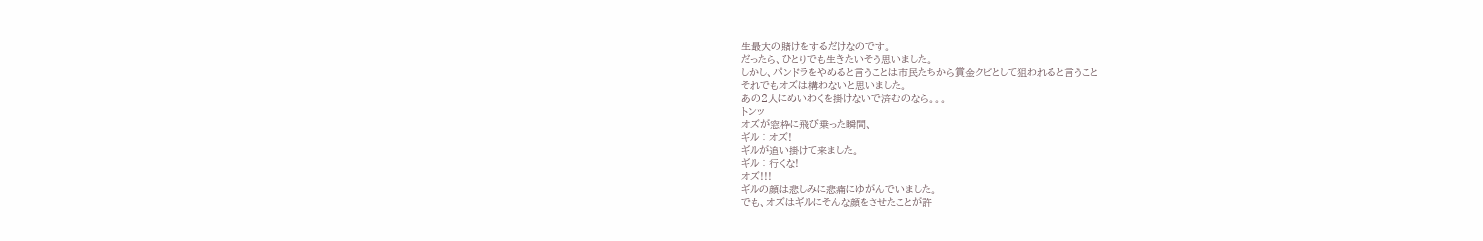生最大の賭けをするだけなのです。
だったら、ひとりでも生きたいそう思いました。
しかし、パンドラをやめると言うことは市民たちから賞金クビとして狙われると言うこと
それでもオズは構わないと思いました。
あの2人にめいわくを掛けないで済むのなら。。。
トンッ
オズが窓枠に飛び乗った瞬間、
ギル︰オズ!
ギルが追い掛けて来ました。
ギル︰行くな!
オズ!!!
ギルの顔は悲しみに悲痛にゆがんでいました。
でも、オズはギルにそんな顔をさせたことが許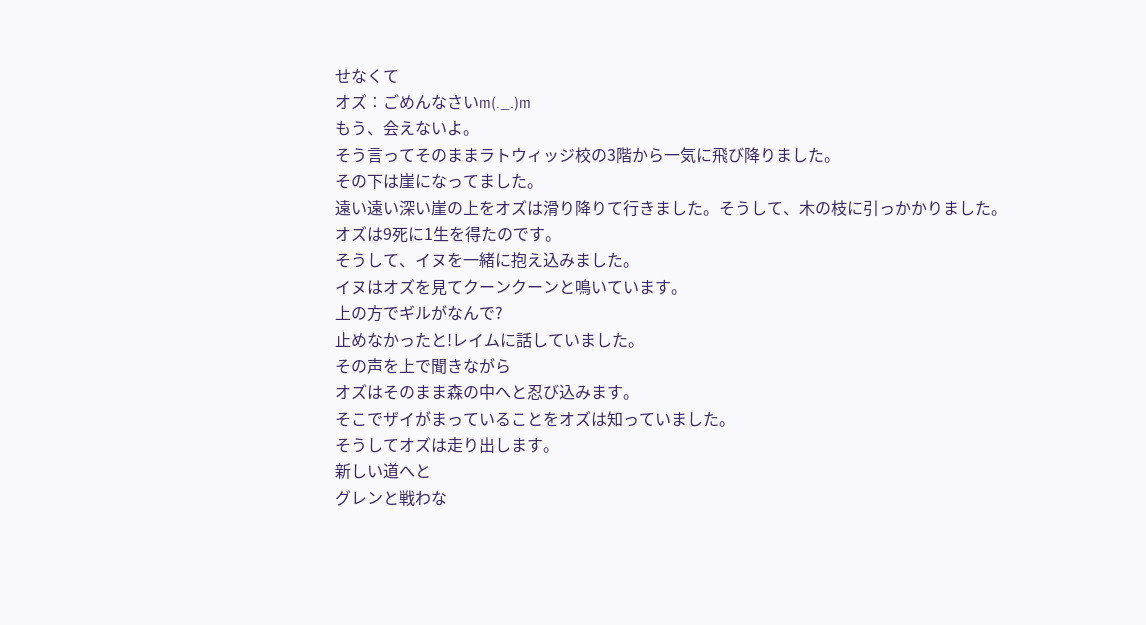せなくて
オズ︰ごめんなさいm(._.)m
もう、会えないよ。
そう言ってそのままラトウィッジ校の3階から一気に飛び降りました。
その下は崖になってました。
遠い遠い深い崖の上をオズは滑り降りて行きました。そうして、木の枝に引っかかりました。
オズは9死に1生を得たのです。
そうして、イヌを一緒に抱え込みました。
イヌはオズを見てクーンクーンと鳴いています。
上の方でギルがなんで?
止めなかったと!レイムに話していました。
その声を上で聞きながら
オズはそのまま森の中へと忍び込みます。
そこでザイがまっていることをオズは知っていました。
そうしてオズは走り出します。
新しい道へと
グレンと戦わな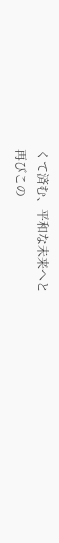くて済む、平和な未来へと
再びこの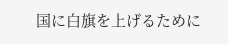国に白旗を上げるために